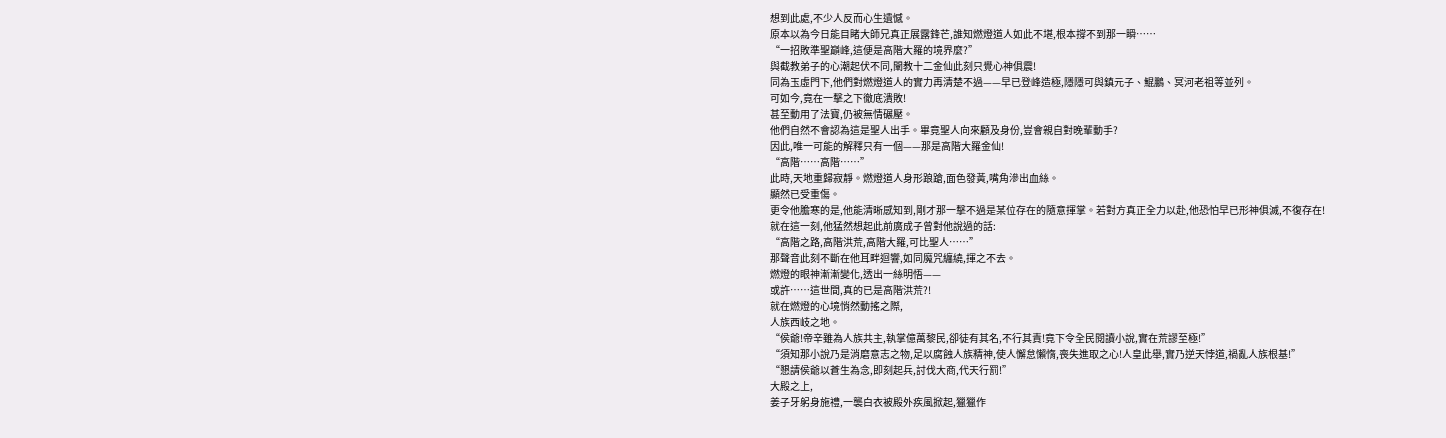想到此處,不少人反而心生遺憾。
原本以為今日能目睹大師兄真正展露鋒芒,誰知燃燈道人如此不堪,根本撐不到那一瞬……
“一招敗準聖巔峰,這便是高階大羅的境界麼?”
與截教弟子的心潮起伏不同,闡教十二金仙此刻只覺心神俱震!
同為玉虛門下,他們對燃燈道人的實力再清楚不過——早已登峰造極,隱隱可與鎮元子、鯤鵬、冥河老祖等並列。
可如今,竟在一擊之下徹底潰敗!
甚至動用了法寶,仍被無情碾壓。
他們自然不會認為這是聖人出手。畢竟聖人向來顧及身份,豈會親自對晚輩動手?
因此,唯一可能的解釋只有一個——那是高階大羅金仙!
“高階……高階……”
此時,天地重歸寂靜。燃燈道人身形踉蹌,面色發黃,嘴角滲出血絲。
顯然已受重傷。
更令他膽寒的是,他能清晰感知到,剛才那一擊不過是某位存在的隨意揮掌。若對方真正全力以赴,他恐怕早已形神俱滅,不復存在!
就在這一刻,他猛然想起此前廣成子曾對他說過的話:
“高階之路,高階洪荒,高階大羅,可比聖人……”
那聲音此刻不斷在他耳畔迴響,如同魔咒纏繞,揮之不去。
燃燈的眼神漸漸變化,透出一絲明悟——
或許……這世間,真的已是高階洪荒?!
就在燃燈的心境悄然動搖之際,
人族西岐之地。
“侯爺!帝辛雖為人族共主,執掌億萬黎民,卻徒有其名,不行其責!竟下令全民閱讀小說,實在荒謬至極!”
“須知那小說乃是消磨意志之物,足以腐蝕人族精神,使人懈怠懶惰,喪失進取之心!人皇此舉,實乃逆天悖道,禍亂人族根基!”
“懇請侯爺以蒼生為念,即刻起兵,討伐大商,代天行罰!”
大殿之上,
姜子牙躬身施禮,一襲白衣被殿外疾風掀起,獵獵作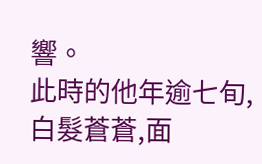響。
此時的他年逾七旬,白髮蒼蒼,面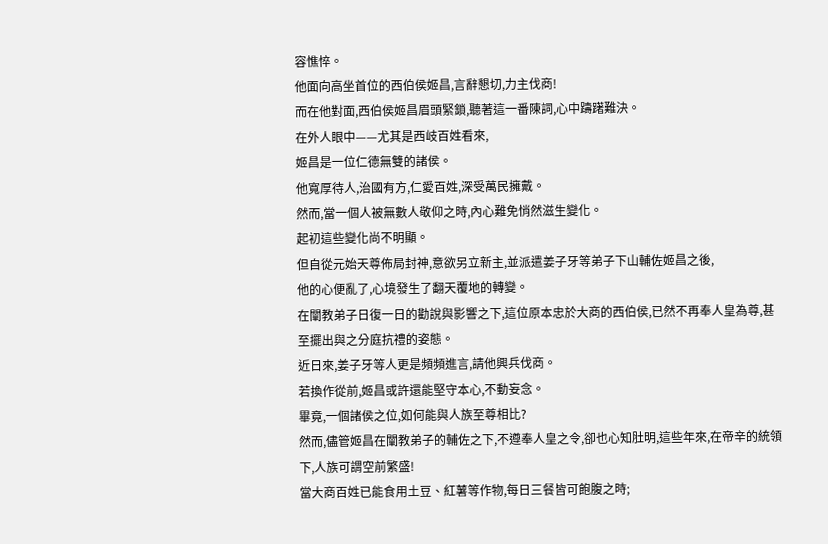容憔悴。
他面向高坐首位的西伯侯姬昌,言辭懇切,力主伐商!
而在他對面,西伯侯姬昌眉頭緊鎖,聽著這一番陳詞,心中躊躇難決。
在外人眼中——尤其是西岐百姓看來,
姬昌是一位仁德無雙的諸侯。
他寬厚待人,治國有方,仁愛百姓,深受萬民擁戴。
然而,當一個人被無數人敬仰之時,內心難免悄然滋生變化。
起初這些變化尚不明顯。
但自從元始天尊佈局封神,意欲另立新主,並派遣姜子牙等弟子下山輔佐姬昌之後,
他的心便亂了,心境發生了翻天覆地的轉變。
在闡教弟子日復一日的勸說與影響之下,這位原本忠於大商的西伯侯,已然不再奉人皇為尊,甚至擺出與之分庭抗禮的姿態。
近日來,姜子牙等人更是頻頻進言,請他興兵伐商。
若換作從前,姬昌或許還能堅守本心,不動妄念。
畢竟,一個諸侯之位,如何能與人族至尊相比?
然而,儘管姬昌在闡教弟子的輔佐之下,不遵奉人皇之令,卻也心知肚明,這些年來,在帝辛的統領下,人族可謂空前繁盛!
當大商百姓已能食用土豆、紅薯等作物,每日三餐皆可飽腹之時;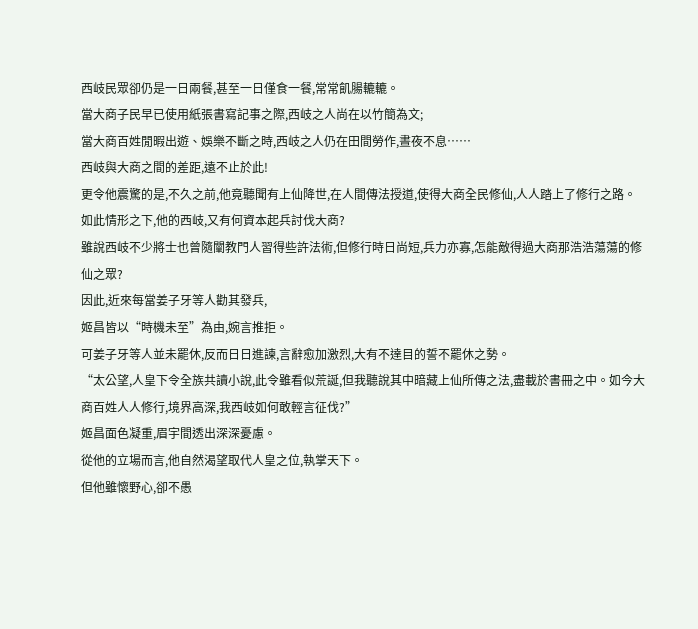西岐民眾卻仍是一日兩餐,甚至一日僅食一餐,常常飢腸轆轆。
當大商子民早已使用紙張書寫記事之際,西岐之人尚在以竹簡為文;
當大商百姓閒暇出遊、娛樂不斷之時,西岐之人仍在田間勞作,晝夜不息……
西岐與大商之間的差距,遠不止於此!
更令他震驚的是,不久之前,他竟聽聞有上仙降世,在人間傳法授道,使得大商全民修仙,人人踏上了修行之路。
如此情形之下,他的西岐,又有何資本起兵討伐大商?
雖說西岐不少將士也曾隨闡教門人習得些許法術,但修行時日尚短,兵力亦寡,怎能敵得過大商那浩浩蕩蕩的修仙之眾?
因此,近來每當姜子牙等人勸其發兵,
姬昌皆以“時機未至”為由,婉言推拒。
可姜子牙等人並未罷休,反而日日進諫,言辭愈加激烈,大有不達目的誓不罷休之勢。
“太公望,人皇下令全族共讀小說,此令雖看似荒誕,但我聽說其中暗藏上仙所傳之法,盡載於書冊之中。如今大商百姓人人修行,境界高深,我西岐如何敢輕言征伐?”
姬昌面色凝重,眉宇間透出深深憂慮。
從他的立場而言,他自然渴望取代人皇之位,執掌天下。
但他雖懷野心,卻不愚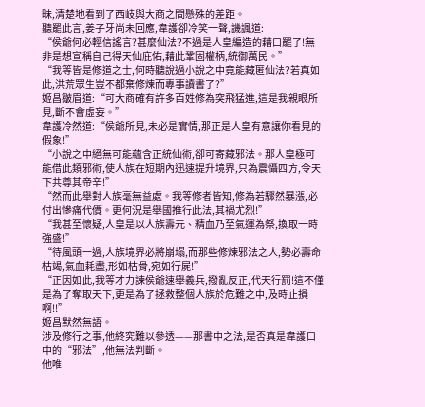昧,清楚地看到了西岐與大商之間懸殊的差距。
聽罷此言,姜子牙尚未回應,韋護卻冷笑一聲,譏諷道:
“侯爺何必輕信謠言?甚麼仙法?不過是人皇編造的藉口罷了!無非是想宣稱自己得天仙庇佑,藉此鞏固權柄,統御萬民。”
“我等皆是修道之士,何時聽說過小說之中竟能藏匿仙法?若真如此,洪荒眾生豈不都棄修煉而專事讀書了?”
姬昌皺眉道:“可大商確有許多百姓修為突飛猛進,這是我親眼所見,斷不會虛妄。”
韋護冷然道:“侯爺所見,未必是實情,那正是人皇有意讓你看見的假象!”
“小說之中絕無可能蘊含正統仙術,卻可寄藏邪法。那人皇極可能借此類邪術,使人族在短期內迅速提升境界,只為震懾四方,令天下共尊其帝辛!”
“然而此舉對人族毫無益處。我等修者皆知,修為若驟然暴漲,必付出慘痛代價。更何況是舉國推行此法,其禍尤烈!”
“我甚至懷疑,人皇是以人族壽元、精血乃至氣運為祭,換取一時強盛!”
“待風頭一過,人族境界必將崩塌,而那些修煉邪法之人,勢必壽命枯竭,氣血耗盡,形如枯骨,宛如行屍!”
“正因如此,我等才力諫侯爺速舉義兵,撥亂反正,代天行罰!這不僅是為了奪取天下,更是為了拯救整個人族於危難之中,及時止損啊!!”
姬昌默然無語。
涉及修行之事,他終究難以參透——那書中之法,是否真是韋護口中的“邪法”,他無法判斷。
他唯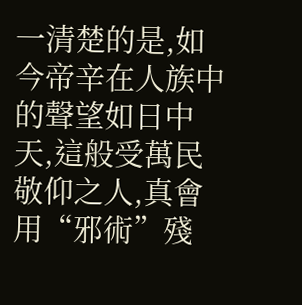一清楚的是,如今帝辛在人族中的聲望如日中天,這般受萬民敬仰之人,真會用“邪術”殘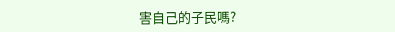害自己的子民嗎?